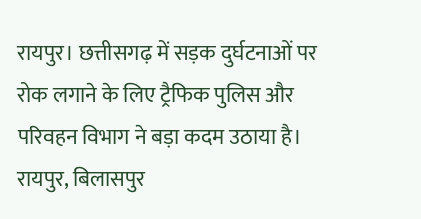रायपुर। छत्तीसगढ़ में सड़क दुर्घटनाओं पर रोक लगाने के लिए ट्रैफिक पुलिस और परिवहन विभाग ने बड़ा कदम उठाया है। रायपुर, बिलासपुर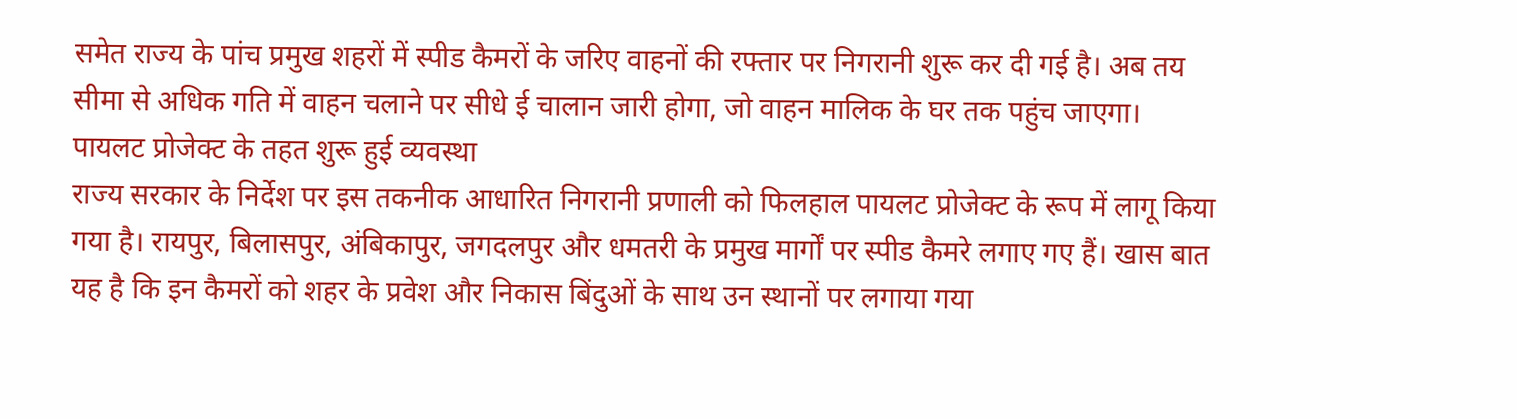समेत राज्य के पांच प्रमुख शहरों में स्पीड कैमरों के जरिए वाहनों की रफ्तार पर निगरानी शुरू कर दी गई है। अब तय सीमा से अधिक गति में वाहन चलाने पर सीधे ई चालान जारी होगा, जो वाहन मालिक के घर तक पहुंच जाएगा।
पायलट प्रोजेक्ट के तहत शुरू हुई व्यवस्था
राज्य सरकार के निर्देश पर इस तकनीक आधारित निगरानी प्रणाली को फिलहाल पायलट प्रोजेक्ट के रूप में लागू किया गया है। रायपुर, बिलासपुर, अंबिकापुर, जगदलपुर और धमतरी के प्रमुख मार्गों पर स्पीड कैमरे लगाए गए हैं। खास बात यह है कि इन कैमरों को शहर के प्रवेश और निकास बिंदुओं के साथ उन स्थानों पर लगाया गया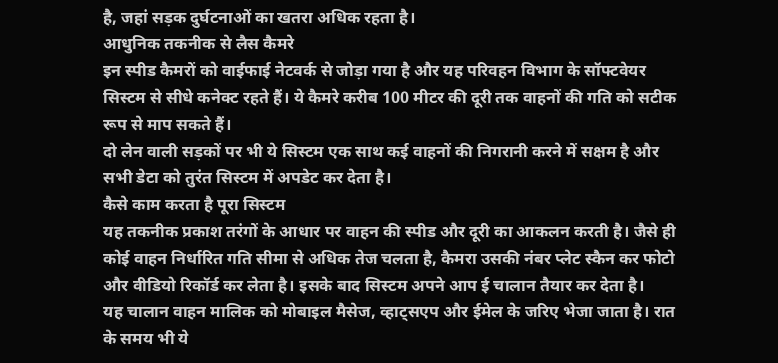है, जहां सड़क दुर्घटनाओं का खतरा अधिक रहता है।
आधुनिक तकनीक से लैस कैमरे
इन स्पीड कैमरों को वाईफाई नेटवर्क से जोड़ा गया है और यह परिवहन विभाग के सॉफ्टवेयर सिस्टम से सीधे कनेक्ट रहते हैं। ये कैमरे करीब 100 मीटर की दूरी तक वाहनों की गति को सटीक रूप से माप सकते हैं।
दो लेन वाली सड़कों पर भी ये सिस्टम एक साथ कई वाहनों की निगरानी करने में सक्षम है और सभी डेटा को तुरंत सिस्टम में अपडेट कर देता है।
कैसे काम करता है पूरा सिस्टम
यह तकनीक प्रकाश तरंगों के आधार पर वाहन की स्पीड और दूरी का आकलन करती है। जैसे ही कोई वाहन निर्धारित गति सीमा से अधिक तेज चलता है, कैमरा उसकी नंबर प्लेट स्कैन कर फोटो और वीडियो रिकॉर्ड कर लेता है। इसके बाद सिस्टम अपने आप ई चालान तैयार कर देता है।
यह चालान वाहन मालिक को मोबाइल मैसेज, व्हाट्सएप और ईमेल के जरिए भेजा जाता है। रात के समय भी ये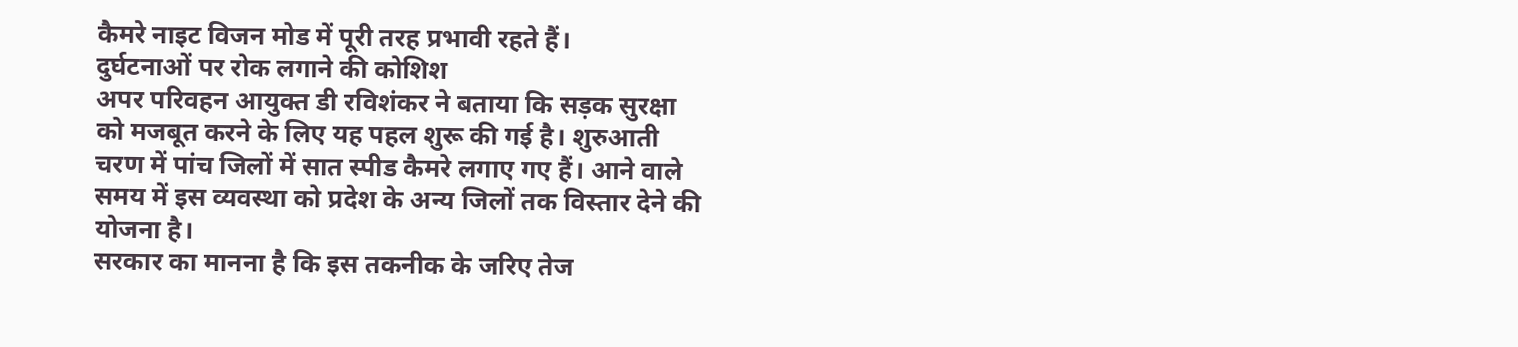कैमरे नाइट विजन मोड में पूरी तरह प्रभावी रहते हैं।
दुर्घटनाओं पर रोक लगाने की कोशिश
अपर परिवहन आयुक्त डी रविशंकर ने बताया कि सड़क सुरक्षा को मजबूत करने के लिए यह पहल शुरू की गई है। शुरुआती चरण में पांच जिलों में सात स्पीड कैमरे लगाए गए हैं। आने वाले समय में इस व्यवस्था को प्रदेश के अन्य जिलों तक विस्तार देने की योजना है।
सरकार का मानना है कि इस तकनीक के जरिए तेज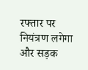रफ्तार पर नियंत्रण लगेगा और सड़क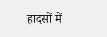हादसों में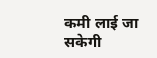कमी लाई जा सकेगी